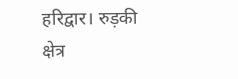हरिद्वार। रुड़की क्षेत्र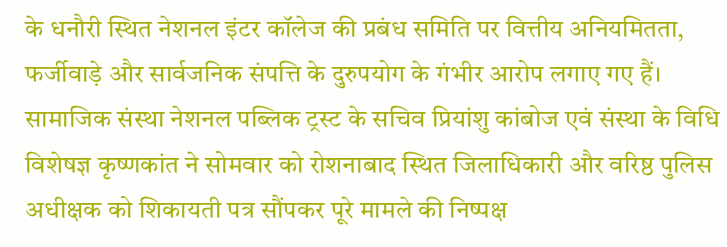के धनौरी स्थित नेशनल इंटर कॉलेज की प्रबंध समिति पर वित्तीय अनियमितता, फर्जीवाड़े और सार्वजनिक संपत्ति के दुरुपयोग के गंभीर आरोप लगाए गए हैं। सामाजिक संस्था नेशनल पब्लिक ट्रस्ट के सचिव प्रियांशु कांबोज एवं संस्था के विधि विशेषज्ञ कृष्णकांत ने सोमवार को रोशनाबाद स्थित जिलाधिकारी और वरिष्ठ पुलिस अधीक्षक को शिकायती पत्र सौंपकर पूरे मामले की निष्पक्ष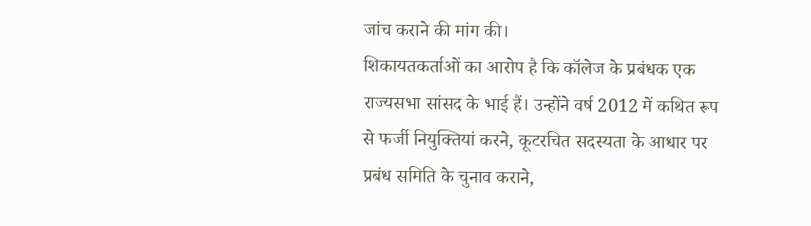जांच कराने की मांग की।
शिकायतकर्ताओं का आरोप है कि कॉलेज के प्रबंधक एक राज्यसभा सांसद के भाई हैं। उन्होंने वर्ष 2012 में कथित रूप से फर्जी नियुक्तियां करने, कूटरचित सदस्यता के आधार पर प्रबंध समिति के चुनाव कराने,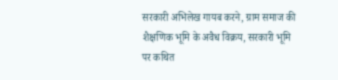सरकारी अभिलेख गायब करने, ग्राम समाज की शैक्षणिक भूमि के अवैध विक्रय, सरकारी भूमि पर कथित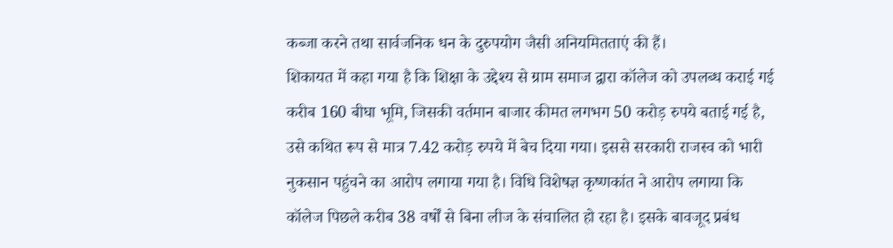कब्जा करने तथा सार्वजनिक धन के दुरुपयोग जैसी अनियमितताएं की हैं।
शिकायत में कहा गया है कि शिक्षा के उद्देश्य से ग्राम समाज द्वारा कॉलेज को उपलब्ध कराई गई करीब 160 बीघा भूमि, जिसकी वर्तमान बाजार कीमत लगभग 50 करोड़ रुपये बताई गई है, उसे कथित रूप से मात्र 7.42 करोड़ रुपये में बेच दिया गया। इससे सरकारी राजस्व को भारी नुकसान पहुंचने का आरोप लगाया गया है। विधि विशेषज्ञ कृष्णकांत ने आरोप लगाया कि कॉलेज पिछले करीब 38 वर्षों से बिना लीज के संचालित हो रहा है। इसके बावजूद प्रबंध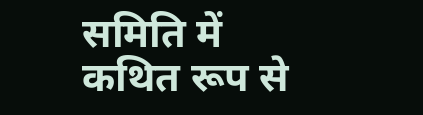समिति में कथित रूप से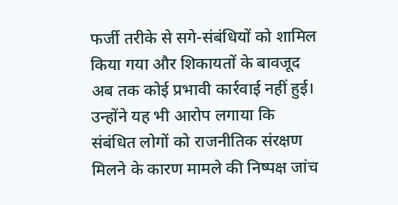फर्जी तरीके से सगे-संबंधियों को शामिल किया गया और शिकायतों के बावजूद अब तक कोई प्रभावी कार्रवाई नहीं हुई। उन्होंने यह भी आरोप लगाया कि संबंधित लोगों को राजनीतिक संरक्षण मिलने के कारण मामले की निष्पक्ष जांच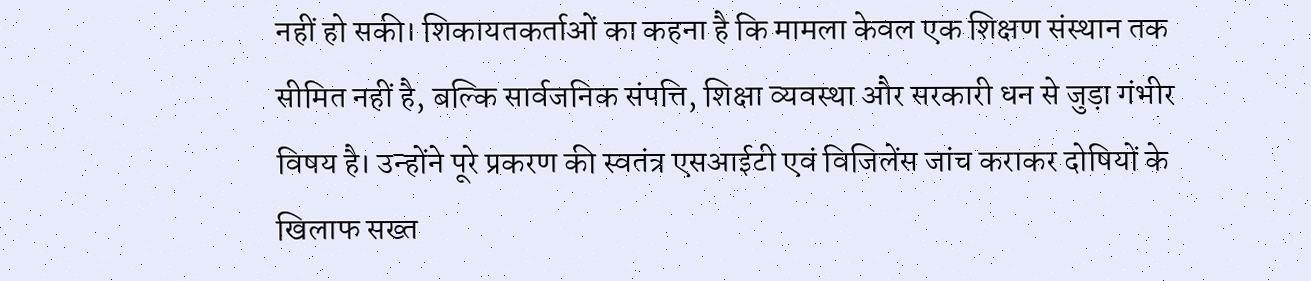नहीं हो सकी। शिकायतकर्ताओं का कहना है कि मामला केवल एक शिक्षण संस्थान तक सीमित नहीं है, बल्कि सार्वजनिक संपत्ति, शिक्षा व्यवस्था और सरकारी धन से जुड़ा गंभीर विषय है। उन्होंने पूरे प्रकरण की स्वतंत्र एसआईटी एवं विजिलेंस जांच कराकर दोषियों के खिलाफ सख्त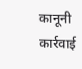कानूनी कार्रवाई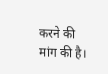करने की मांग की है।